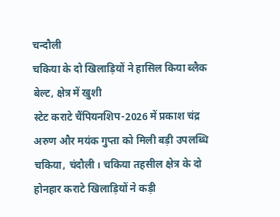चन्दौली
चकिया के दो खिलाड़ियों ने हासिल किया ब्लैक बेल्ट, क्षेत्र में खुशी
स्टेट कराटे चैंपियनशिप-2026 में प्रकाश चंद्र अरुण और मयंक गुप्ता को मिली बड़ी उपलब्धि
चकिया, चंदौली। चकिया तहसील क्षेत्र के दो होनहार कराटे खिलाड़ियों ने कड़ी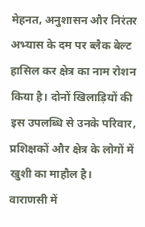मेहनत, अनुशासन और निरंतर अभ्यास के दम पर ब्लैक बेल्ट हासिल कर क्षेत्र का नाम रोशन किया है। दोनों खिलाड़ियों की इस उपलब्धि से उनके परिवार, प्रशिक्षकों और क्षेत्र के लोगों में खुशी का माहौल है।
वाराणसी में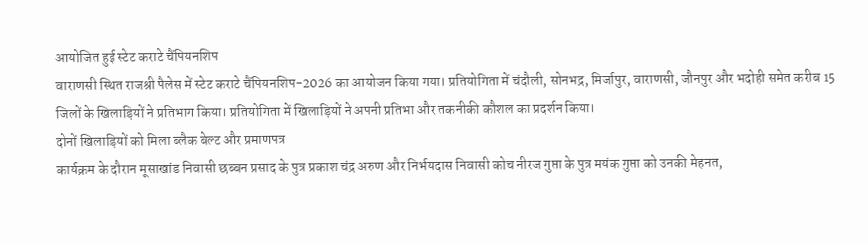आयोजित हुई स्टेट कराटे चैंपियनशिप
वाराणसी स्थित राजश्री पैलेस में स्टेट कराटे चैंपियनशिप-2026 का आयोजन किया गया। प्रतियोगिता में चंदौली, सोनभद्र, मिर्जापुर, वाराणसी, जौनपुर और भदोही समेत करीब 15 जिलों के खिलाड़ियों ने प्रतिभाग किया। प्रतियोगिता में खिलाड़ियों ने अपनी प्रतिभा और तकनीकी कौशल का प्रदर्शन किया।
दोनों खिलाड़ियों को मिला ब्लैक बेल्ट और प्रमाणपत्र
कार्यक्रम के दौरान मूसाखांड निवासी छब्बन प्रसाद के पुत्र प्रकाश चंद्र अरुण और निर्भयदास निवासी कोच नीरज गुप्ता के पुत्र मयंक गुप्ता को उनकी मेहनत,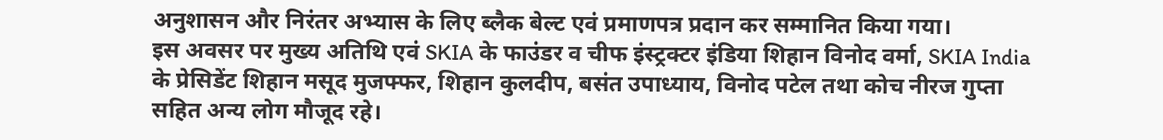अनुशासन और निरंतर अभ्यास के लिए ब्लैक बेल्ट एवं प्रमाणपत्र प्रदान कर सम्मानित किया गया।
इस अवसर पर मुख्य अतिथि एवं SKIA के फाउंडर व चीफ इंस्ट्रक्टर इंडिया शिहान विनोद वर्मा, SKIA India के प्रेसिडेंट शिहान मसूद मुजफ्फर, शिहान कुलदीप, बसंत उपाध्याय, विनोद पटेल तथा कोच नीरज गुप्ता सहित अन्य लोग मौजूद रहे।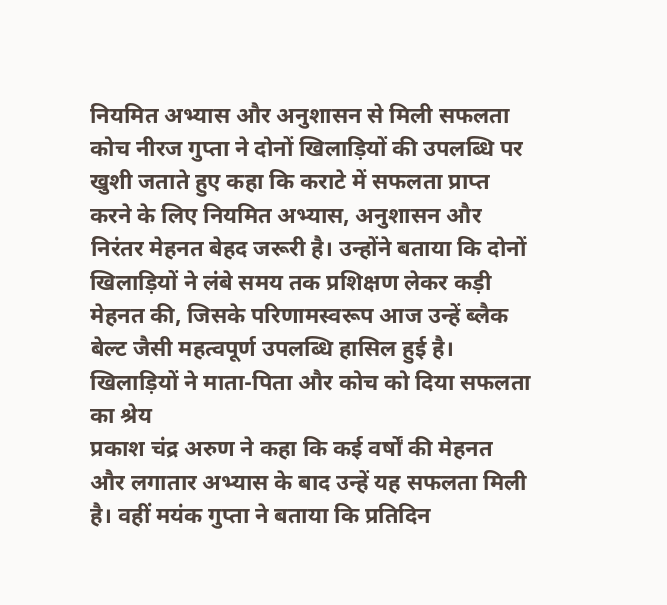नियमित अभ्यास और अनुशासन से मिली सफलता
कोच नीरज गुप्ता ने दोनों खिलाड़ियों की उपलब्धि पर खुशी जताते हुए कहा कि कराटे में सफलता प्राप्त करने के लिए नियमित अभ्यास, अनुशासन और निरंतर मेहनत बेहद जरूरी है। उन्होंने बताया कि दोनों खिलाड़ियों ने लंबे समय तक प्रशिक्षण लेकर कड़ी मेहनत की, जिसके परिणामस्वरूप आज उन्हें ब्लैक बेल्ट जैसी महत्वपूर्ण उपलब्धि हासिल हुई है।
खिलाड़ियों ने माता-पिता और कोच को दिया सफलता का श्रेय
प्रकाश चंद्र अरुण ने कहा कि कई वर्षों की मेहनत और लगातार अभ्यास के बाद उन्हें यह सफलता मिली है। वहीं मयंक गुप्ता ने बताया कि प्रतिदिन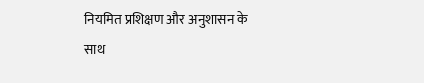नियमित प्रशिक्षण और अनुशासन के साथ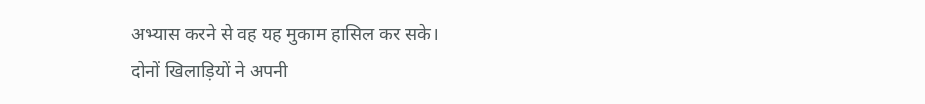अभ्यास करने से वह यह मुकाम हासिल कर सके।
दोनों खिलाड़ियों ने अपनी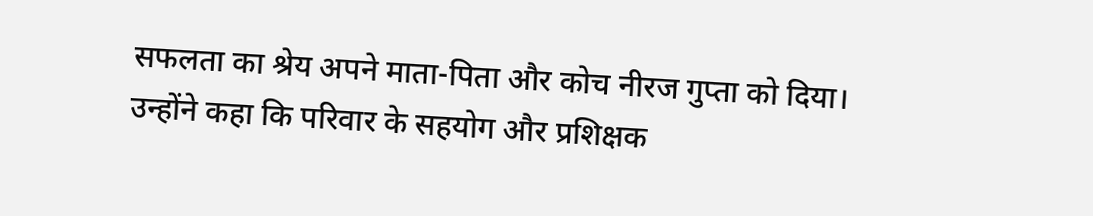सफलता का श्रेय अपने माता-पिता और कोच नीरज गुप्ता को दिया। उन्होंने कहा कि परिवार के सहयोग और प्रशिक्षक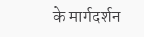के मार्गदर्शन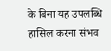के बिना यह उपलब्धि हासिल करना संभव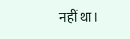नहीं था।